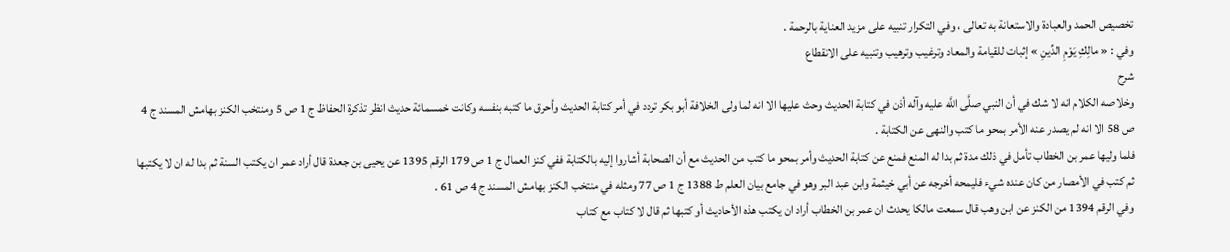تخصيص الحمد والعبادة والاستعانة به تعالى ، وفي التكرار تنبيه على مزيد العناية بالرحمة .
وفي : « مالِكِ يَوْمِ الدِّينِ » إثبات للقيامة والمعاد وترغيب وترهيب وتنبيه على الانقطاع
شرح
وخلاصه الكلام انه لا شك في أن النبي صلَّى اللَّه عليه وآله أذن في كتابة الحديث وحث عليها الا انه لما ولى الخلافة أبو بكر تردد في أمر كتابة الحديث وأحرق ما كتبه بنفسه وكانت خمسمائة حديث انظر تذكرة الحفاظ ج 1 ص 5 ومنتخب الكنز بهامش المسند ج 4 ص 58 الا انه لم يصدر عنه الأمر بمحو ما كتب والنهى عن الكتابة .
فلما وليها عمر بن الخطاب تأمل في ذلك مدة ثم بدا له المنع فمنع عن كتابة الحديث وأمر بمحو ما كتب من الحديث مع أن الصحابة أشاروا إليه بالكتابة ففي كنز العمال ج 1 ص 179 الرقم 1395 عن يحيى بن جعدة قال أراد عمر ان يكتب السنة ثم بدا له ان لا يكتبها ثم كتب في الأمصار من كان عنده شيء فليمحه أخرجه عن أبي خيثمة وابن عبد البر وهو في جامع بيان العلم ط 1388 ج 1 ص 77 ومثله في منتخب الكنز بهامش المسند ج 4 ص 61 .
وفي الرقم 1394 من الكنز عن ابن وهب قال سمعت مالكا يحدث ان عمر بن الخطاب أراد ان يكتب هذه الأحاديث أو كتبها ثم قال لا كتاب مع كتاب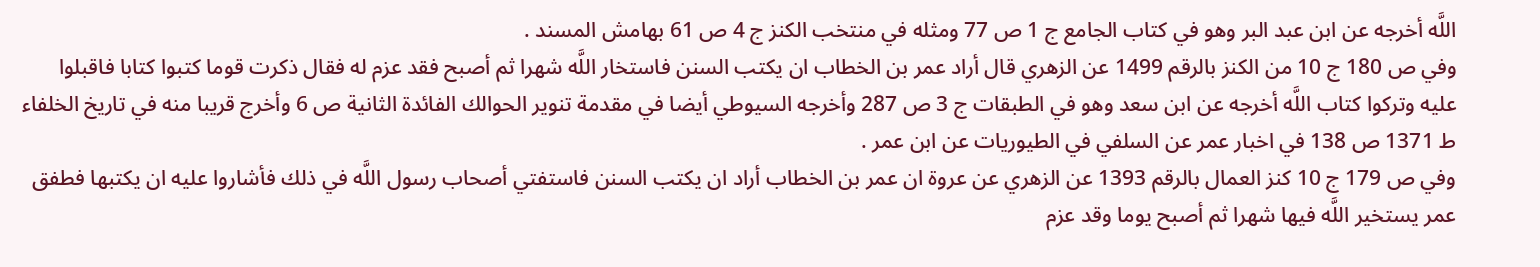اللَّه أخرجه عن ابن عبد البر وهو في كتاب الجامع ج 1 ص 77 ومثله في منتخب الكنز ج 4 ص 61 بهامش المسند .
وفي ص 180 ج 10 من الكنز بالرقم 1499 عن الزهري قال أراد عمر بن الخطاب ان يكتب السنن فاستخار اللَّه شهرا ثم أصبح فقد عزم له فقال ذكرت قوما كتبوا كتابا فاقبلوا عليه وتركوا كتاب اللَّه أخرجه عن ابن سعد وهو في الطبقات ج 3 ص 287 وأخرجه السيوطي أيضا في مقدمة تنوير الحوالك الفائدة الثانية ص 6 وأخرج قريبا منه في تاريخ الخلفاء ط 1371 ص 138 في اخبار عمر عن السلفي في الطيوريات عن ابن عمر .
وفي ص 179 ج 10 كنز العمال بالرقم 1393 عن الزهري عن عروة ان عمر بن الخطاب أراد ان يكتب السنن فاستفتي أصحاب رسول اللَّه في ذلك فأشاروا عليه ان يكتبها فطفق عمر يستخير اللَّه فيها شهرا ثم أصبح يوما وقد عزم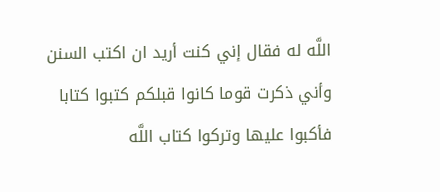اللَّه له فقال إني كنت أريد ان اكتب السنن وأني ذكرت قوما كانوا قبلكم كتبوا كتابا فأكبوا عليها وتركوا كتاب اللَّه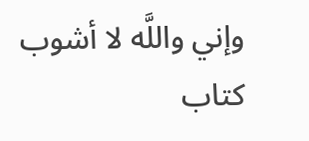وإني واللَّه لا أشوب كتاب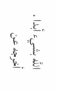اللَّه بشيء أبدا .
أخرجه عن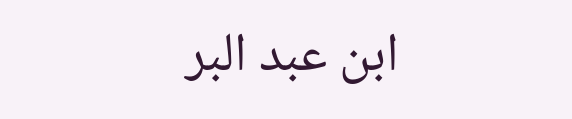ابن عبد البر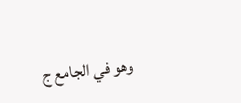وهو في الجامع ج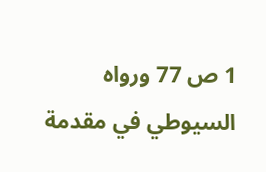1 ص 77 ورواه السيوطي في مقدمة